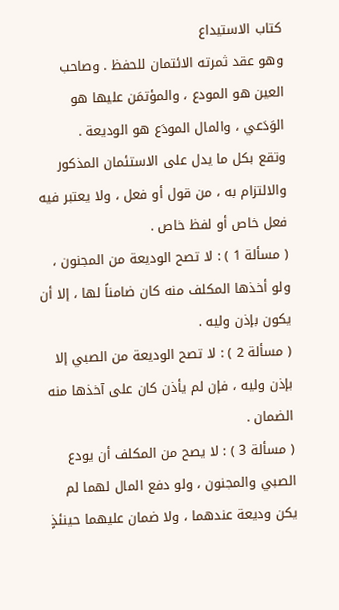كتاب الاستيداع
وهو عقد ثمرته الائتمان للحفظ . وصاحب العين هو المودع ، والمؤتمَن عليها هو الوَدَعي ، والمال المودَع هو الوديعة .
وتقع بكل ما يدل على الاستئمان المذكور والالتزام به ، من قول أو فعل ، ولا يعتبر فيه فعل خاص أو لفظ خاص .
( مسألة 1 ) : لا تصح الوديعة من المجنون ، ولو أخذها المكلف منه كان ضامناً لها ، إلا أن يكون بإذن وليه .
( مسألة 2 ) : لا تصح الوديعة من الصبي إلا بإذن وليه ، فإن لم يأذن كان على آخذها منه الضمان .
( مسألة 3 ) : لا يصح من المكلف أن يودع الصبي والمجنون ، ولو دفع المال لهما لم يكن وديعة عندهما ، ولا ضمان عليهما حينئذٍ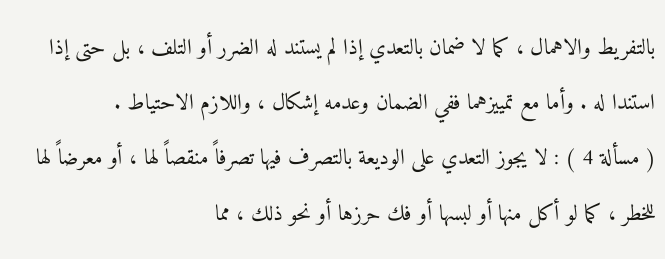بالتفريط والاهمال ، كما لا ضمان بالتعدي إذا لم يستند له الضرر أو التلف ، بل حتى إذا استندا له . وأما مع تمييزهما ففي الضمان وعدمه إشكال ، واللازم الاحتياط .
( مسألة 4 ) : لا يجوز التعدي على الوديعة بالتصرف فيها تصرفاً منقصاً لها ، أو معرضاً لها للخطر ، كما لو أكل منها أو لبسها أو فك حرزها أو نحو ذلك ، مما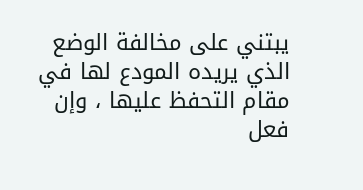يبتني على مخالفة الوضع الذي يريده المودع لها في مقام التحفظ عليها ، وإن فعل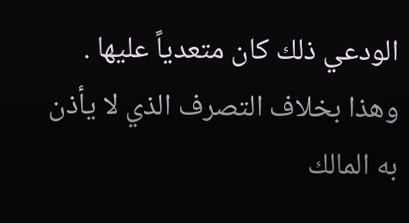الودعي ذلك كان متعدياً عليها . وهذا بخلاف التصرف الذي لا يأذن به المالك